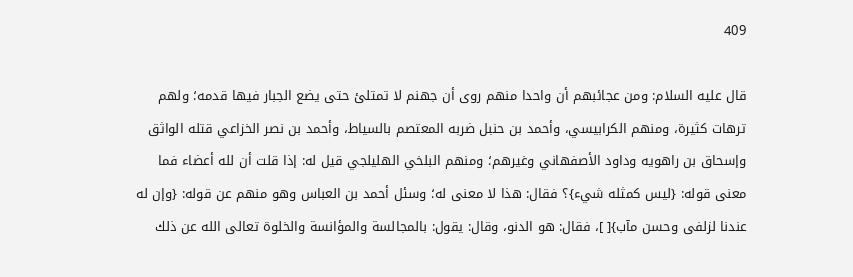409

قال عليه السلام: ومن عجائبهم أن واحدا منهم روى أن جهنم لا تمتلئ حتى يضع الجبار فيها قدمه؛ ولهم ترهات كثيرة، ومنهم الكرابيسي، وأحمد بن حنبل ضربه المعتصم بالسياط، وأحمد بن نصر الخزاعي قتله الواثق وإسحاق بن راهويه وداود الأصفهاني وغيرهم؛ ومنهم البلخي الهليلجي قيل له: إذا قلت أن لله أعضاء فما معنى قوله: {ليس كمثله شيء}؟ فقال: هذا لا معنى له؛ وسئل أحمد بن العباس وهو منهم عن قوله: {وإن له عندنا لزلفى وحسن مآب}[ ]، فقال: هو الدنو، وقال: يقول: بالمجالسة والمؤانسة والخلوة تعالى الله عن ذلك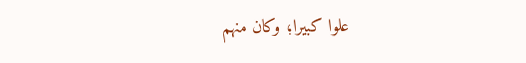علوا كبيرا؛ وكان منهم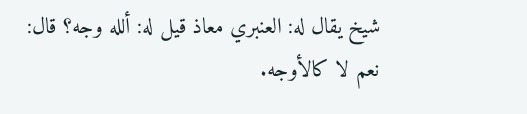شيخ يقال له: العنبري معاذ قيل له: ألله وجه؟ قال: نعم لا كالأوجه.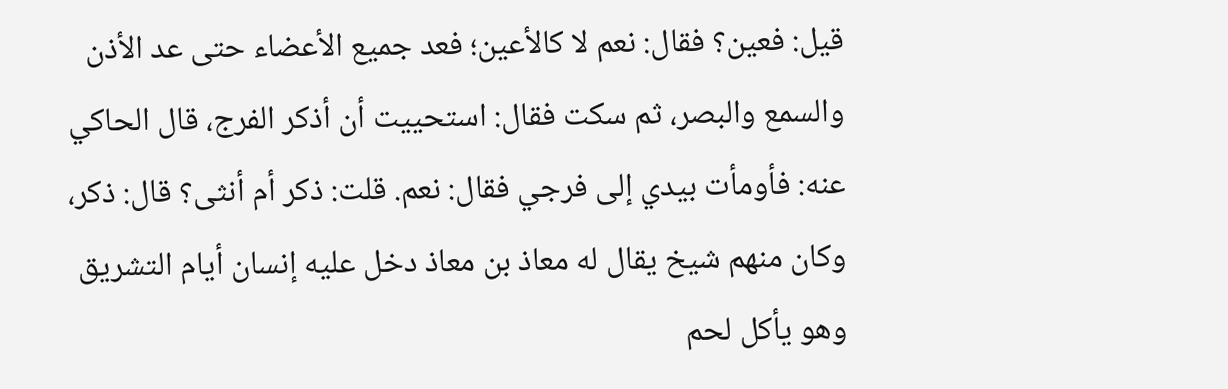قيل: فعين؟ فقال: نعم لا كالأعين؛ فعد جميع الأعضاء حتى عد الأذن والسمع والبصر، ثم سكت فقال: استحييت أن أذكر الفرج، قال الحاكي عنه: فأومأت بيدي إلى فرجي فقال: نعم. قلت: ذكر أم أنثى؟ قال: ذكر، وكان منهم شيخ يقال له معاذ بن معاذ دخل عليه إنسان أيام التشريق وهو يأكل لحم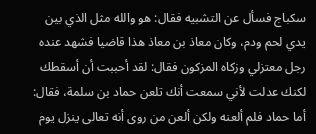سكباج فسأل عن التشبيه فقال: هو والله مثل الذي بين يدي لحم ودم، وكان معاذ بن معاذ هذا قاضيا فشهد عنده رجل معتزلي وزكاه المزكون فقال: لقد أحببت أن أسقطك لكنك عدلت لأني سمعت أنك تلعن حماد بن سلمة، فقال: أما حماد فلم ألعنه ولكن ألعن من روى أنه تعالى ينزل يوم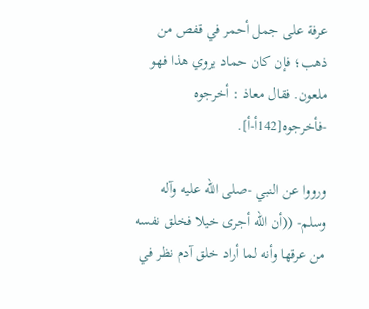عرفة على جمل أحمر في قفص من ذهب؛ فإن كان حماد يروي هذا فهو ملعون. فقال معاذ : أخرجوه -فأخرجوه[142أ-أ].

ورووا عن النبي -صلى الله عليه وآله وسلم- ((أن الله أجرى خيلا فخلق نفسه من عرقها وأنه لما أراد خلق آدم نظر في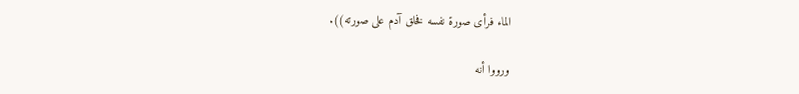الماء فرأى صورة نفسه فخلق آدم على صورته)).

ورووا أنه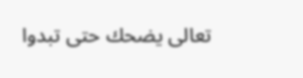تعالى يضحك حتى تبدوا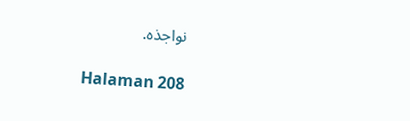نواجذه.

Halaman 208